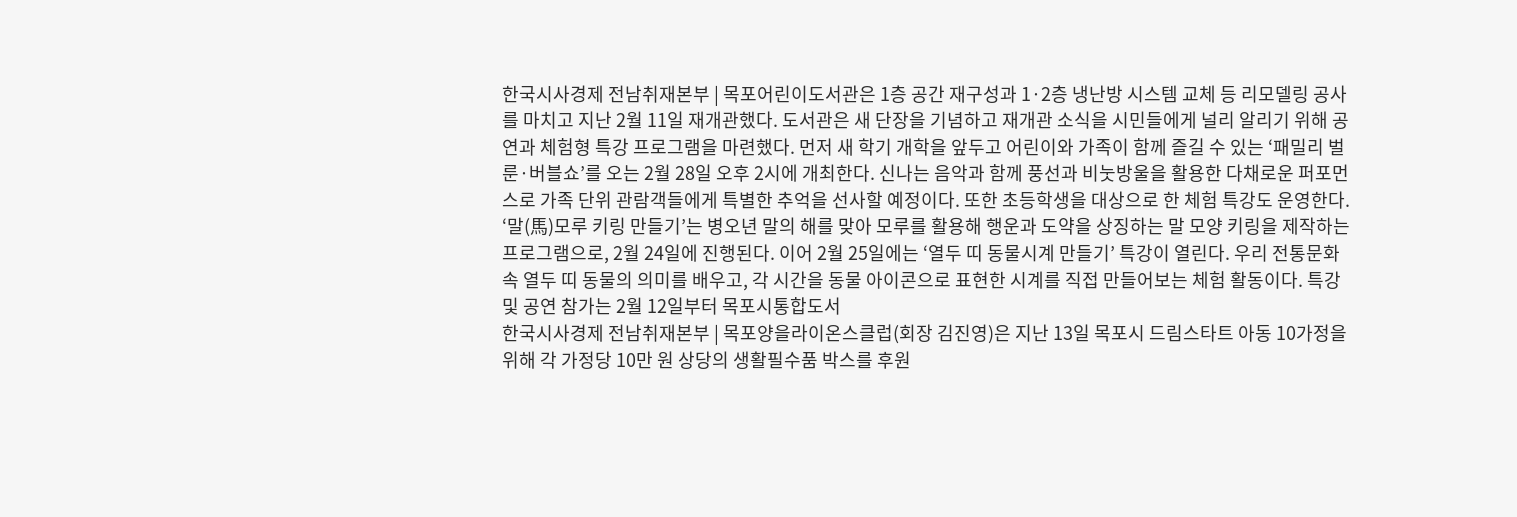한국시사경제 전남취재본부 | 목포어린이도서관은 1층 공간 재구성과 1·2층 냉난방 시스템 교체 등 리모델링 공사를 마치고 지난 2월 11일 재개관했다. 도서관은 새 단장을 기념하고 재개관 소식을 시민들에게 널리 알리기 위해 공연과 체험형 특강 프로그램을 마련했다. 먼저 새 학기 개학을 앞두고 어린이와 가족이 함께 즐길 수 있는 ‘패밀리 벌룬·버블쇼’를 오는 2월 28일 오후 2시에 개최한다. 신나는 음악과 함께 풍선과 비눗방울을 활용한 다채로운 퍼포먼스로 가족 단위 관람객들에게 특별한 추억을 선사할 예정이다. 또한 초등학생을 대상으로 한 체험 특강도 운영한다. ‘말(馬)모루 키링 만들기’는 병오년 말의 해를 맞아 모루를 활용해 행운과 도약을 상징하는 말 모양 키링을 제작하는 프로그램으로, 2월 24일에 진행된다. 이어 2월 25일에는 ‘열두 띠 동물시계 만들기’ 특강이 열린다. 우리 전통문화 속 열두 띠 동물의 의미를 배우고, 각 시간을 동물 아이콘으로 표현한 시계를 직접 만들어보는 체험 활동이다. 특강 및 공연 참가는 2월 12일부터 목포시통합도서
한국시사경제 전남취재본부 | 목포양을라이온스클럽(회장 김진영)은 지난 13일 목포시 드림스타트 아동 10가정을 위해 각 가정당 10만 원 상당의 생활필수품 박스를 후원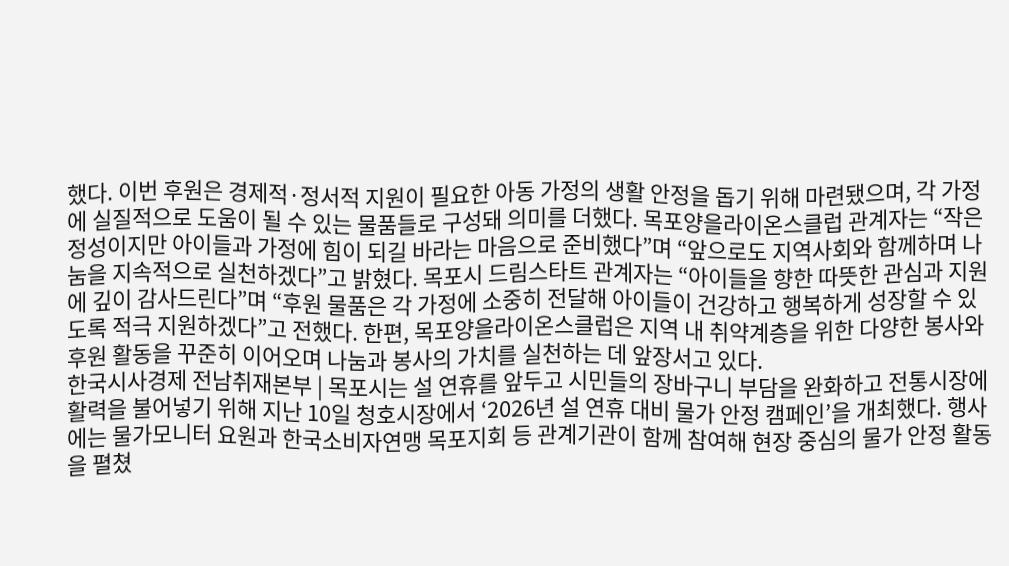했다. 이번 후원은 경제적·정서적 지원이 필요한 아동 가정의 생활 안정을 돕기 위해 마련됐으며, 각 가정에 실질적으로 도움이 될 수 있는 물품들로 구성돼 의미를 더했다. 목포양을라이온스클럽 관계자는 “작은 정성이지만 아이들과 가정에 힘이 되길 바라는 마음으로 준비했다”며 “앞으로도 지역사회와 함께하며 나눔을 지속적으로 실천하겠다”고 밝혔다. 목포시 드림스타트 관계자는 “아이들을 향한 따뜻한 관심과 지원에 깊이 감사드린다”며 “후원 물품은 각 가정에 소중히 전달해 아이들이 건강하고 행복하게 성장할 수 있도록 적극 지원하겠다”고 전했다. 한편, 목포양을라이온스클럽은 지역 내 취약계층을 위한 다양한 봉사와 후원 활동을 꾸준히 이어오며 나눔과 봉사의 가치를 실천하는 데 앞장서고 있다.
한국시사경제 전남취재본부 | 목포시는 설 연휴를 앞두고 시민들의 장바구니 부담을 완화하고 전통시장에 활력을 불어넣기 위해 지난 10일 청호시장에서 ‘2026년 설 연휴 대비 물가 안정 캠페인’을 개최했다. 행사에는 물가모니터 요원과 한국소비자연맹 목포지회 등 관계기관이 함께 참여해 현장 중심의 물가 안정 활동을 펼쳤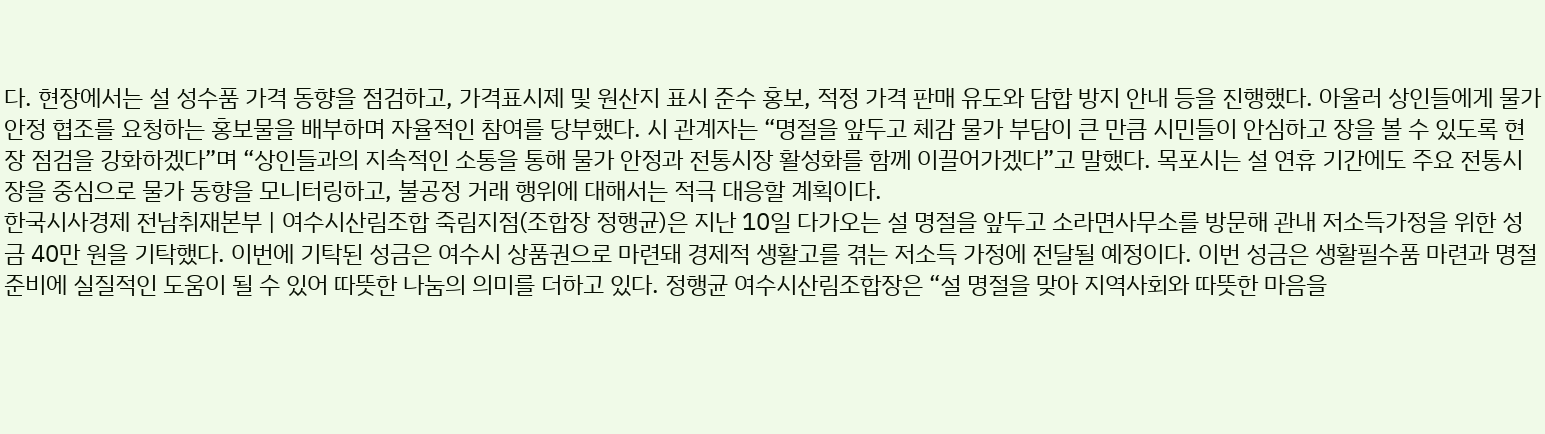다. 현장에서는 설 성수품 가격 동향을 점검하고, 가격표시제 및 원산지 표시 준수 홍보, 적정 가격 판매 유도와 담합 방지 안내 등을 진행했다. 아울러 상인들에게 물가 안정 협조를 요청하는 홍보물을 배부하며 자율적인 참여를 당부했다. 시 관계자는 “명절을 앞두고 체감 물가 부담이 큰 만큼 시민들이 안심하고 장을 볼 수 있도록 현장 점검을 강화하겠다”며 “상인들과의 지속적인 소통을 통해 물가 안정과 전통시장 활성화를 함께 이끌어가겠다”고 말했다. 목포시는 설 연휴 기간에도 주요 전통시장을 중심으로 물가 동향을 모니터링하고, 불공정 거래 행위에 대해서는 적극 대응할 계획이다.
한국시사경제 전남취재본부 | 여수시산림조합 죽림지점(조합장 정행균)은 지난 10일 다가오는 설 명절을 앞두고 소라면사무소를 방문해 관내 저소득가정을 위한 성금 40만 원을 기탁했다. 이번에 기탁된 성금은 여수시 상품권으로 마련돼 경제적 생활고를 겪는 저소득 가정에 전달될 예정이다. 이번 성금은 생활필수품 마련과 명절 준비에 실질적인 도움이 될 수 있어 따뜻한 나눔의 의미를 더하고 있다. 정행균 여수시산림조합장은 “설 명절을 맞아 지역사회와 따뜻한 마음을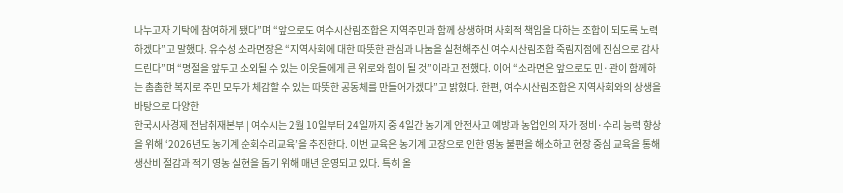나누고자 기탁에 참여하게 됐다”며 “앞으로도 여수시산림조합은 지역주민과 함께 상생하며 사회적 책임을 다하는 조합이 되도록 노력하겠다”고 말했다. 유수성 소라면장은 “지역사회에 대한 따뜻한 관심과 나눔을 실천해주신 여수시산림조합 죽림지점에 진심으로 감사드린다”며 “명절을 앞두고 소외될 수 있는 이웃들에게 큰 위로와 힘이 될 것”이라고 전했다. 이어 “소라면은 앞으로도 민·관이 함께하는 촘촘한 복지로 주민 모두가 체감할 수 있는 따뜻한 공동체를 만들어가겠다”고 밝혔다. 한편, 여수시산림조합은 지역사회와의 상생을 바탕으로 다양한
한국시사경제 전남취재본부 | 여수시는 2월 10일부터 24일까지 중 4일간 농기계 안전사고 예방과 농업인의 자가 정비·수리 능력 향상을 위해 ‘2026년도 농기계 순회수리교육’을 추진한다. 이번 교육은 농기계 고장으로 인한 영농 불편을 해소하고 현장 중심 교육을 통해 생산비 절감과 적기 영농 실현을 돕기 위해 매년 운영되고 있다. 특히 올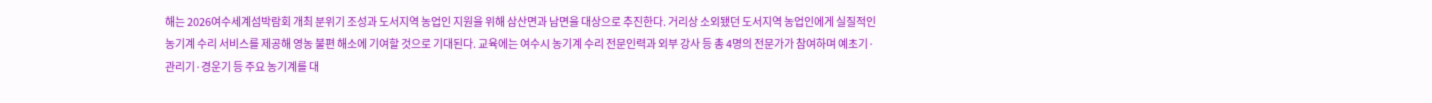해는 2026여수세계섬박람회 개최 분위기 조성과 도서지역 농업인 지원을 위해 삼산면과 남면을 대상으로 추진한다. 거리상 소외됐던 도서지역 농업인에게 실질적인 농기계 수리 서비스를 제공해 영농 불편 해소에 기여할 것으로 기대된다. 교육에는 여수시 농기계 수리 전문인력과 외부 강사 등 총 4명의 전문가가 참여하며 예초기·관리기·경운기 등 주요 농기계를 대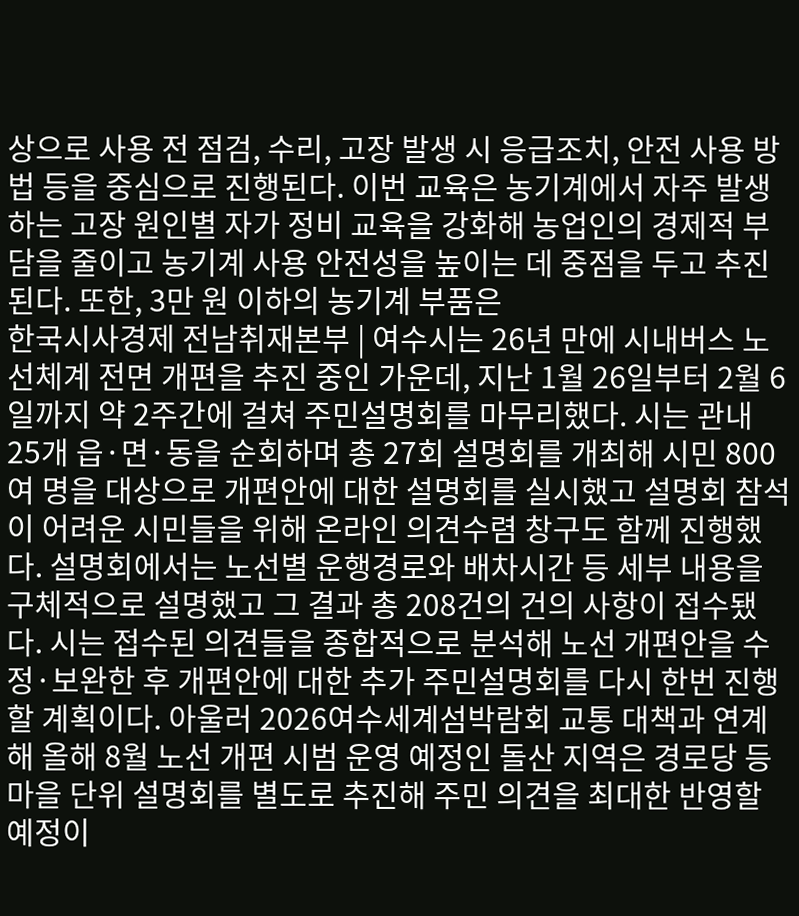상으로 사용 전 점검, 수리, 고장 발생 시 응급조치, 안전 사용 방법 등을 중심으로 진행된다. 이번 교육은 농기계에서 자주 발생하는 고장 원인별 자가 정비 교육을 강화해 농업인의 경제적 부담을 줄이고 농기계 사용 안전성을 높이는 데 중점을 두고 추진된다. 또한, 3만 원 이하의 농기계 부품은
한국시사경제 전남취재본부 | 여수시는 26년 만에 시내버스 노선체계 전면 개편을 추진 중인 가운데, 지난 1월 26일부터 2월 6일까지 약 2주간에 걸쳐 주민설명회를 마무리했다. 시는 관내 25개 읍·면·동을 순회하며 총 27회 설명회를 개최해 시민 800여 명을 대상으로 개편안에 대한 설명회를 실시했고 설명회 참석이 어려운 시민들을 위해 온라인 의견수렴 창구도 함께 진행했다. 설명회에서는 노선별 운행경로와 배차시간 등 세부 내용을 구체적으로 설명했고 그 결과 총 208건의 건의 사항이 접수됐다. 시는 접수된 의견들을 종합적으로 분석해 노선 개편안을 수정·보완한 후 개편안에 대한 추가 주민설명회를 다시 한번 진행할 계획이다. 아울러 2026여수세계섬박람회 교통 대책과 연계해 올해 8월 노선 개편 시범 운영 예정인 돌산 지역은 경로당 등 마을 단위 설명회를 별도로 추진해 주민 의견을 최대한 반영할 예정이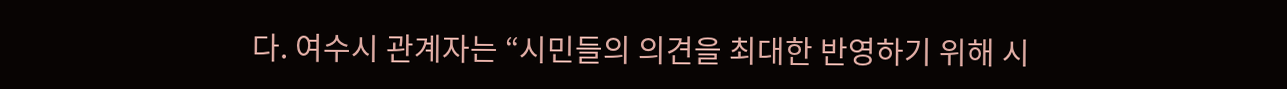다. 여수시 관계자는 “시민들의 의견을 최대한 반영하기 위해 시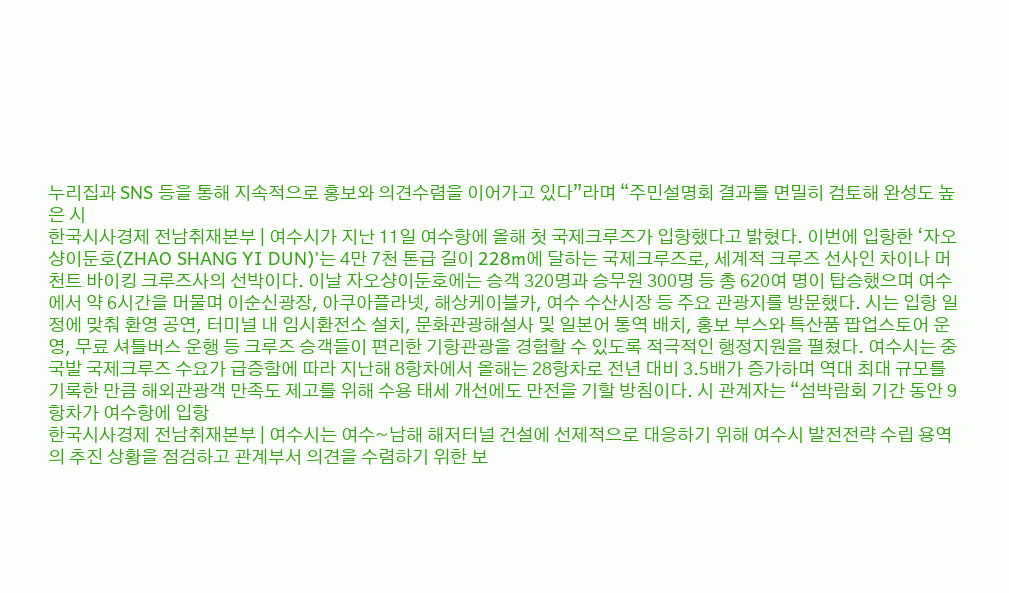누리집과 SNS 등을 통해 지속적으로 홍보와 의견수렴을 이어가고 있다”라며 “주민설명회 결과를 면밀히 검토해 완성도 높은 시
한국시사경제 전남취재본부 | 여수시가 지난 11일 여수항에 올해 첫 국제크루즈가 입항했다고 밝혔다. 이번에 입항한 ‘자오샹이둔호(ZHAO SHANG YI DUN)’는 4만 7천 톤급 길이 228m에 달하는 국제크루즈로, 세계적 크루즈 선사인 차이나 머천트 바이킹 크루즈사의 선박이다. 이날 자오샹이둔호에는 승객 320명과 승무원 300명 등 총 620여 명이 탑승했으며 여수에서 약 6시간을 머물며 이순신광장, 아쿠아플라넷, 해상케이블카, 여수 수산시장 등 주요 관광지를 방문했다. 시는 입항 일정에 맞춰 환영 공연, 터미널 내 임시환전소 설치, 문화관광해설사 및 일본어 통역 배치, 홍보 부스와 특산품 팝업스토어 운영, 무료 셔틀버스 운행 등 크루즈 승객들이 편리한 기항관광을 경험할 수 있도록 적극적인 행정지원을 펼쳤다. 여수시는 중국발 국제크루즈 수요가 급증함에 따라 지난해 8항차에서 올해는 28항차로 전년 대비 3.5배가 증가하며 역대 최대 규모를 기록한 만큼 해외관광객 만족도 제고를 위해 수용 태세 개선에도 만전을 기할 방침이다. 시 관계자는 “섬박람회 기간 동안 9항차가 여수항에 입항
한국시사경제 전남취재본부 | 여수시는 여수~남해 해저터널 건설에 선제적으로 대응하기 위해 여수시 발전전략 수립 용역의 추진 상황을 점검하고 관계부서 의견을 수렴하기 위한 보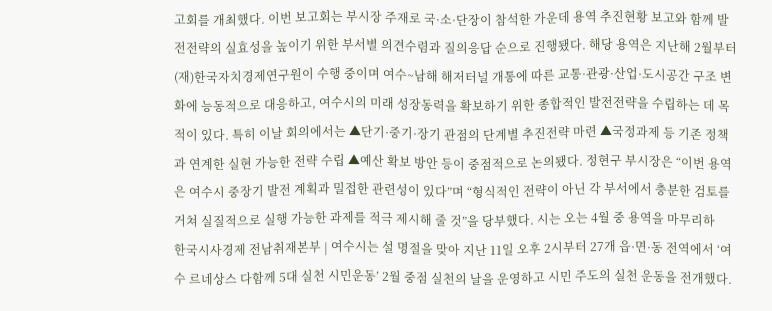고회를 개최했다. 이번 보고회는 부시장 주재로 국·소·단장이 참석한 가운데 용역 추진현황 보고와 함께 발전전략의 실효성을 높이기 위한 부서별 의견수렴과 질의응답 순으로 진행됐다. 해당 용역은 지난해 2월부터 (재)한국자치경제연구원이 수행 중이며 여수~남해 해저터널 개통에 따른 교통·관광·산업·도시공간 구조 변화에 능동적으로 대응하고, 여수시의 미래 성장동력을 확보하기 위한 종합적인 발전전략을 수립하는 데 목적이 있다. 특히 이날 회의에서는 ▲단기·중기·장기 관점의 단계별 추진전략 마련 ▲국정과제 등 기존 정책과 연계한 실현 가능한 전략 수립 ▲예산 확보 방안 등이 중점적으로 논의됐다. 정현구 부시장은 “이번 용역은 여수시 중장기 발전 계획과 밀접한 관련성이 있다”며 “형식적인 전략이 아닌 각 부서에서 충분한 검토를 거쳐 실질적으로 실행 가능한 과제를 적극 제시해 줄 것”을 당부했다. 시는 오는 4월 중 용역을 마무리하
한국시사경제 전남취재본부 | 여수시는 설 명절을 맞아 지난 11일 오후 2시부터 27개 읍·면·동 전역에서 ‘여수 르네상스 다함께 5대 실천 시민운동’ 2월 중점 실천의 날을 운영하고 시민 주도의 실천 운동을 전개했다.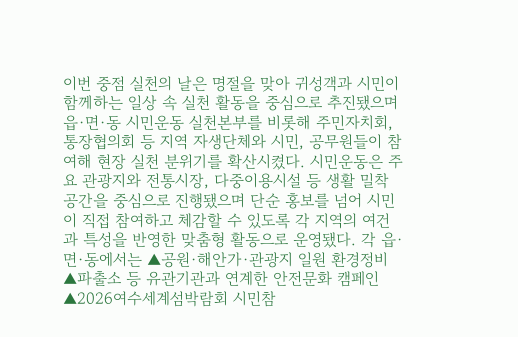이번 중점 실천의 날은 명절을 맞아 귀성객과 시민이 함께하는 일상 속 실천 활동을 중심으로 추진됐으며 읍·면·동 시민운동 실천본부를 비롯해 주민자치회, 통장협의회 등 지역 자생단체와 시민, 공무원들이 참여해 현장 실천 분위기를 확산시켰다. 시민운동은 주요 관광지와 전통시장, 다중이용시설 등 생활 밀착 공간을 중심으로 진행됐으며 단순 홍보를 넘어 시민이 직접 참여하고 체감할 수 있도록 각 지역의 여건과 특성을 반영한 맞춤형 활동으로 운영됐다. 각 읍·면·동에서는 ▲공원·해안가·관광지 일원 환경정비 ▲파출소 등 유관기관과 연계한 안전문화 캠페인 ▲2026여수세계섬박람회 시민참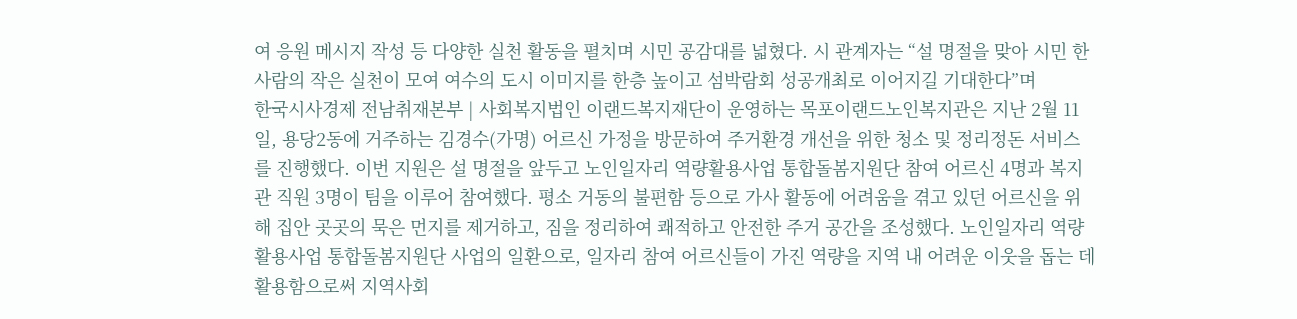여 응원 메시지 작성 등 다양한 실천 활동을 펼치며 시민 공감대를 넓혔다. 시 관계자는 “설 명절을 맞아 시민 한 사람의 작은 실천이 모여 여수의 도시 이미지를 한층 높이고 섬박람회 성공개최로 이어지길 기대한다”며
한국시사경제 전남취재본부 | 사회복지법인 이랜드복지재단이 운영하는 목포이랜드노인복지관은 지난 2월 11일, 용당2동에 거주하는 김경수(가명) 어르신 가정을 방문하여 주거환경 개선을 위한 청소 및 정리정돈 서비스를 진행했다. 이번 지원은 설 명절을 앞두고 노인일자리 역량활용사업 통합돌봄지원단 참여 어르신 4명과 복지관 직원 3명이 팀을 이루어 참여했다. 평소 거동의 불편함 등으로 가사 활동에 어려움을 겪고 있던 어르신을 위해 집안 곳곳의 묵은 먼지를 제거하고, 짐을 정리하여 쾌적하고 안전한 주거 공간을 조성했다. 노인일자리 역량활용사업 통합돌봄지원단 사업의 일환으로, 일자리 참여 어르신들이 가진 역량을 지역 내 어려운 이웃을 돕는 데 활용함으로써 지역사회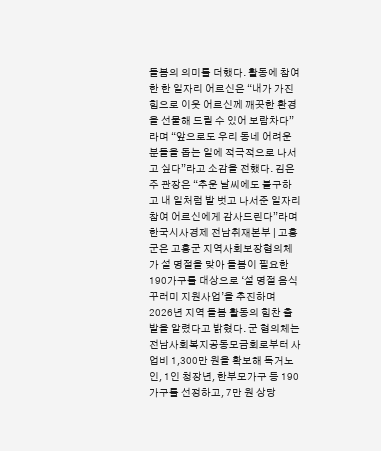돌봄의 의미를 더했다. 활동에 참여한 한 일자리 어르신은 “내가 가진 힘으로 이웃 어르신께 깨끗한 환경을 선물해 드릴 수 있어 보람차다”라며 “앞으로도 우리 동네 어려운 분들을 돕는 일에 적극적으로 나서고 싶다”라고 소감을 전했다. 김은주 관장은 “추운 날씨에도 불구하고 내 일처럼 발 벗고 나서준 일자리 참여 어르신에게 감사드린다”라며
한국시사경제 전남취재본부 | 고흥군은 고흥군 지역사회보장협의체가 설 명절을 맞아 돌봄이 필요한 190가구를 대상으로 ‘설 명절 음식 꾸러미 지원사업’을 추진하며 2026년 지역 돌봄 활동의 힘찬 출발을 알렸다고 밝혔다. 군 협의체는 전남사회복지공동모금회로부터 사업비 1,300만 원을 확보해 독거노인, 1인 청장년, 한부모가구 등 190가구를 선정하고, 7만 원 상당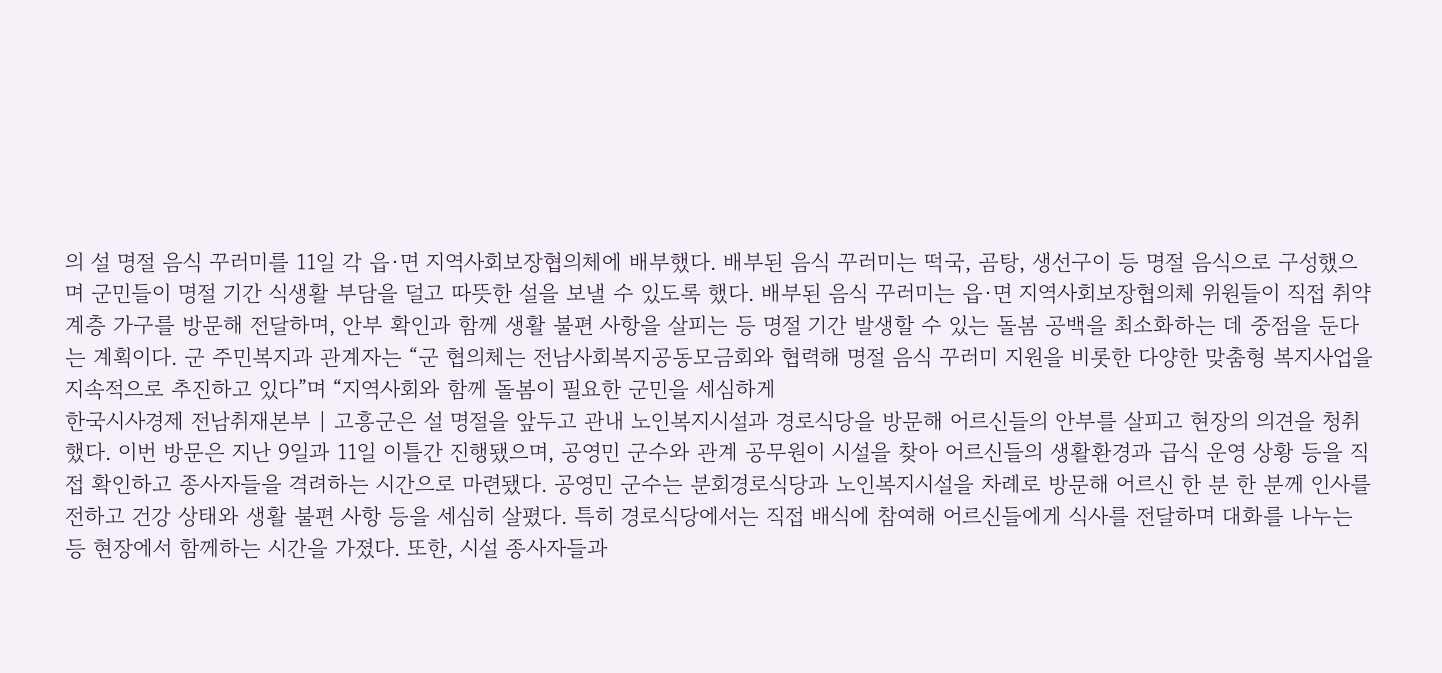의 설 명절 음식 꾸러미를 11일 각 읍·면 지역사회보장협의체에 배부했다. 배부된 음식 꾸러미는 떡국, 곰탕, 생선구이 등 명절 음식으로 구성했으며 군민들이 명절 기간 식생활 부담을 덜고 따뜻한 설을 보낼 수 있도록 했다. 배부된 음식 꾸러미는 읍·면 지역사회보장협의체 위원들이 직접 취약계층 가구를 방문해 전달하며, 안부 확인과 함께 생활 불편 사항을 살피는 등 명절 기간 발생할 수 있는 돌봄 공백을 최소화하는 데 중점을 둔다는 계획이다. 군 주민복지과 관계자는 “군 협의체는 전남사회복지공동모금회와 협력해 명절 음식 꾸러미 지원을 비롯한 다양한 맞춤형 복지사업을 지속적으로 추진하고 있다”며 “지역사회와 함께 돌봄이 필요한 군민을 세심하게
한국시사경제 전남취재본부 | 고흥군은 설 명절을 앞두고 관내 노인복지시설과 경로식당을 방문해 어르신들의 안부를 살피고 현장의 의견을 청취했다. 이번 방문은 지난 9일과 11일 이틀간 진행됐으며, 공영민 군수와 관계 공무원이 시설을 찾아 어르신들의 생활환경과 급식 운영 상황 등을 직접 확인하고 종사자들을 격려하는 시간으로 마련됐다. 공영민 군수는 분회경로식당과 노인복지시설을 차례로 방문해 어르신 한 분 한 분께 인사를 전하고 건강 상태와 생활 불편 사항 등을 세심히 살폈다. 특히 경로식당에서는 직접 배식에 참여해 어르신들에게 식사를 전달하며 대화를 나누는 등 현장에서 함께하는 시간을 가졌다. 또한, 시설 종사자들과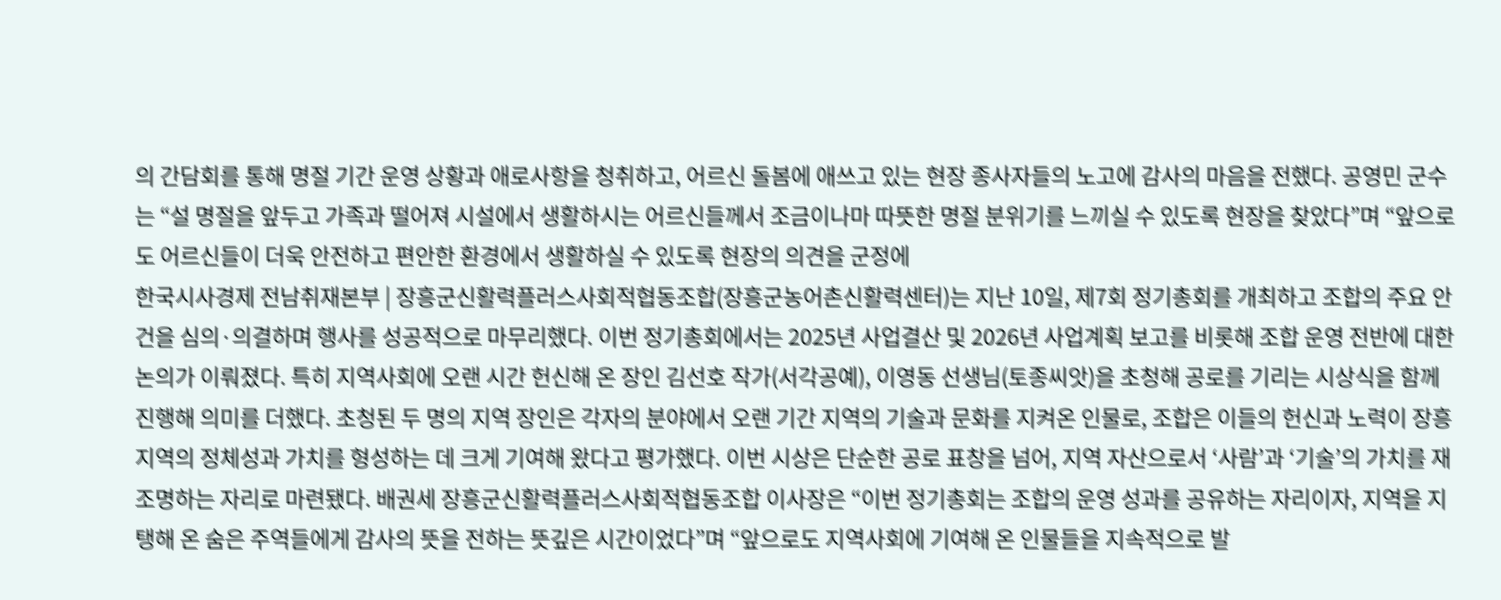의 간담회를 통해 명절 기간 운영 상황과 애로사항을 청취하고, 어르신 돌봄에 애쓰고 있는 현장 종사자들의 노고에 감사의 마음을 전했다. 공영민 군수는 “설 명절을 앞두고 가족과 떨어져 시설에서 생활하시는 어르신들께서 조금이나마 따뜻한 명절 분위기를 느끼실 수 있도록 현장을 찾았다”며 “앞으로도 어르신들이 더욱 안전하고 편안한 환경에서 생활하실 수 있도록 현장의 의견을 군정에
한국시사경제 전남취재본부 | 장흥군신활력플러스사회적협동조합(장흥군농어촌신활력센터)는 지난 10일, 제7회 정기총회를 개최하고 조합의 주요 안건을 심의·의결하며 행사를 성공적으로 마무리했다. 이번 정기총회에서는 2025년 사업결산 및 2026년 사업계획 보고를 비롯해 조합 운영 전반에 대한 논의가 이뤄졌다. 특히 지역사회에 오랜 시간 헌신해 온 장인 김선호 작가(서각공예), 이영동 선생님(토종씨앗)을 초청해 공로를 기리는 시상식을 함께 진행해 의미를 더했다. 초청된 두 명의 지역 장인은 각자의 분야에서 오랜 기간 지역의 기술과 문화를 지켜온 인물로, 조합은 이들의 헌신과 노력이 장흥 지역의 정체성과 가치를 형성하는 데 크게 기여해 왔다고 평가했다. 이번 시상은 단순한 공로 표창을 넘어, 지역 자산으로서 ‘사람’과 ‘기술’의 가치를 재조명하는 자리로 마련됐다. 배권세 장흥군신활력플러스사회적협동조합 이사장은 “이번 정기총회는 조합의 운영 성과를 공유하는 자리이자, 지역을 지탱해 온 숨은 주역들에게 감사의 뜻을 전하는 뜻깊은 시간이었다”며 “앞으로도 지역사회에 기여해 온 인물들을 지속적으로 발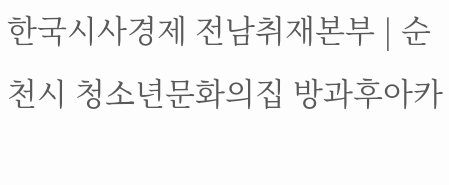한국시사경제 전남취재본부 | 순천시 청소년문화의집 방과후아카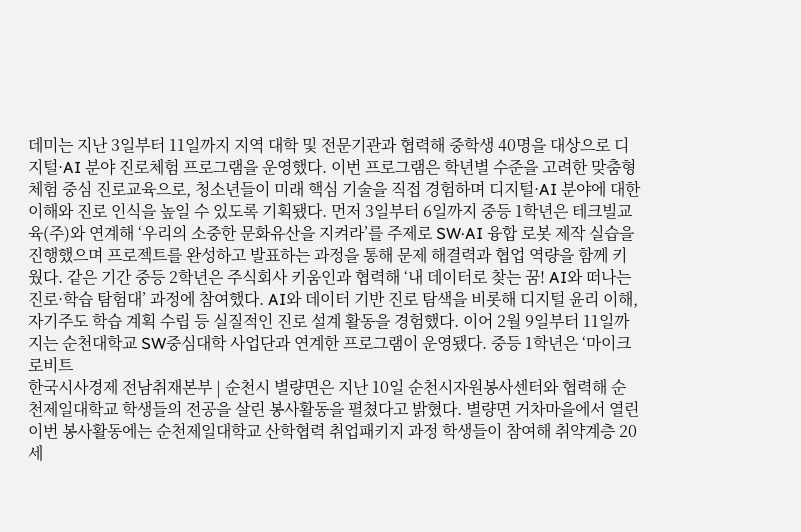데미는 지난 3일부터 11일까지 지역 대학 및 전문기관과 협력해 중학생 40명을 대상으로 디지털·AI 분야 진로체험 프로그램을 운영했다. 이번 프로그램은 학년별 수준을 고려한 맞춤형 체험 중심 진로교육으로, 청소년들이 미래 핵심 기술을 직접 경험하며 디지털·AI 분야에 대한 이해와 진로 인식을 높일 수 있도록 기획됐다. 먼저 3일부터 6일까지 중등 1학년은 테크빌교육(주)와 연계해 ‘우리의 소중한 문화유산을 지켜라’를 주제로 SW·AI 융합 로봇 제작 실습을 진행했으며 프로젝트를 완성하고 발표하는 과정을 통해 문제 해결력과 협업 역량을 함께 키웠다. 같은 기간 중등 2학년은 주식회사 키움인과 협력해 ‘내 데이터로 찾는 꿈! AI와 떠나는 진로·학습 탐험대’ 과정에 참여했다. AI와 데이터 기반 진로 탐색을 비롯해 디지털 윤리 이해, 자기주도 학습 계획 수립 등 실질적인 진로 설계 활동을 경험했다. 이어 2월 9일부터 11일까지는 순천대학교 SW중심대학 사업단과 연계한 프로그램이 운영됐다. 중등 1학년은 ‘마이크로비트
한국시사경제 전남취재본부 | 순천시 별량면은 지난 10일 순천시자원봉사센터와 협력해 순천제일대학교 학생들의 전공을 살린 봉사활동을 펼쳤다고 밝혔다. 별량면 거차마을에서 열린 이번 봉사활동에는 순천제일대학교 산학협력 취업패키지 과정 학생들이 참여해 취약계층 20세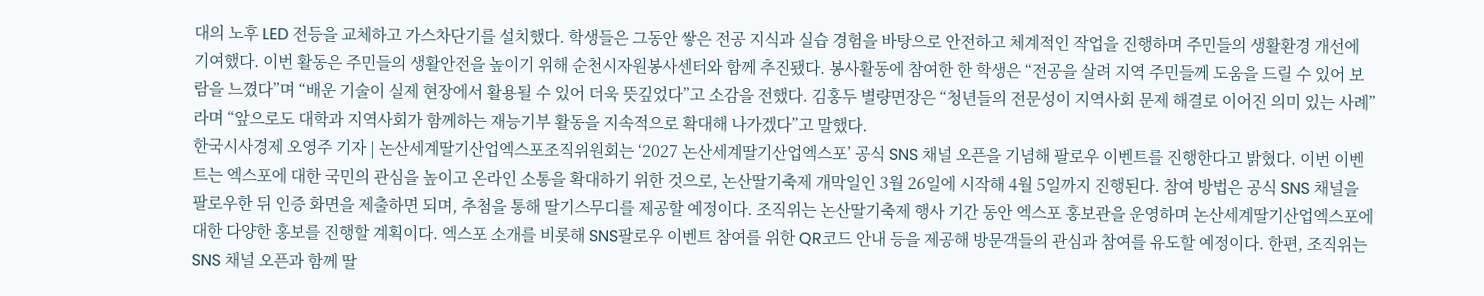대의 노후 LED 전등을 교체하고 가스차단기를 설치했다. 학생들은 그동안 쌓은 전공 지식과 실습 경험을 바탕으로 안전하고 체계적인 작업을 진행하며 주민들의 생활환경 개선에 기여했다. 이번 활동은 주민들의 생활안전을 높이기 위해 순천시자원봉사센터와 함께 추진됐다. 봉사활동에 참여한 한 학생은 “전공을 살려 지역 주민들께 도움을 드릴 수 있어 보람을 느꼈다”며 “배운 기술이 실제 현장에서 활용될 수 있어 더욱 뜻깊었다”고 소감을 전했다. 김홍두 별량면장은 “청년들의 전문성이 지역사회 문제 해결로 이어진 의미 있는 사례”라며 “앞으로도 대학과 지역사회가 함께하는 재능기부 활동을 지속적으로 확대해 나가겠다”고 말했다.
한국시사경제 오영주 기자 | 논산세계딸기산업엑스포조직위원회는 ‘2027 논산세계딸기산업엑스포’ 공식 SNS 채널 오픈을 기념해 팔로우 이벤트를 진행한다고 밝혔다. 이번 이벤트는 엑스포에 대한 국민의 관심을 높이고 온라인 소통을 확대하기 위한 것으로, 논산딸기축제 개막일인 3월 26일에 시작해 4월 5일까지 진행된다. 참여 방법은 공식 SNS 채널을 팔로우한 뒤 인증 화면을 제출하면 되며, 추첨을 통해 딸기스무디를 제공할 예정이다. 조직위는 논산딸기축제 행사 기간 동안 엑스포 홍보관을 운영하며 논산세계딸기산업엑스포에 대한 다양한 홍보를 진행할 계획이다. 엑스포 소개를 비롯해 SNS팔로우 이벤트 참여를 위한 QR코드 안내 등을 제공해 방문객들의 관심과 참여를 유도할 예정이다. 한편, 조직위는 SNS 채널 오픈과 함께 딸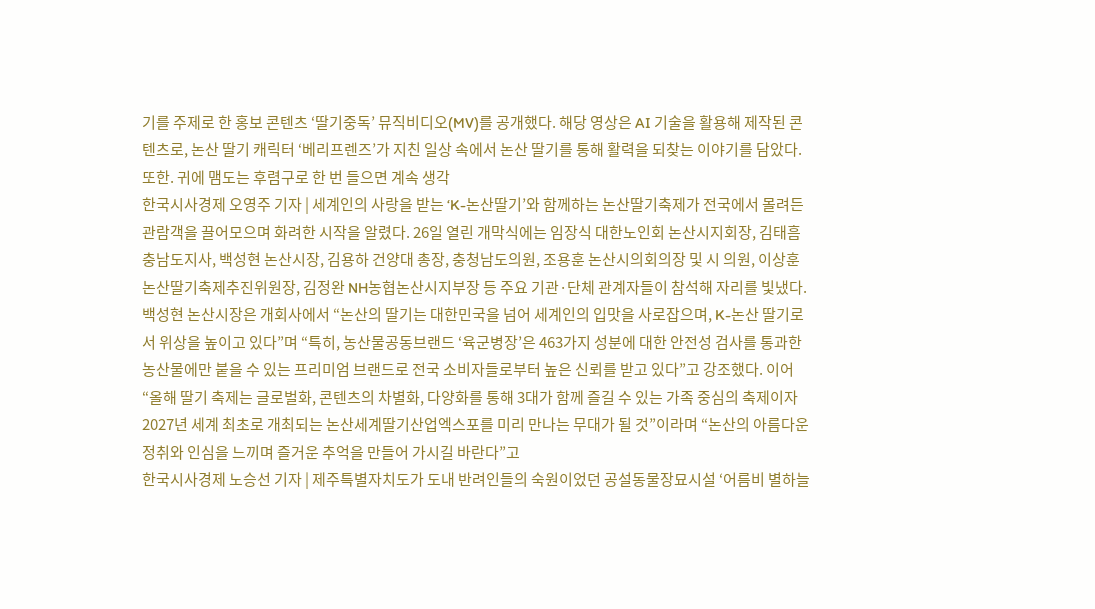기를 주제로 한 홍보 콘텐츠 ‘딸기중독’ 뮤직비디오(MV)를 공개했다. 해당 영상은 AI 기술을 활용해 제작된 콘텐츠로, 논산 딸기 캐릭터 ‘베리프렌즈’가 지친 일상 속에서 논산 딸기를 통해 활력을 되찾는 이야기를 담았다. 또한. 귀에 맴도는 후렴구로 한 번 들으면 계속 생각
한국시사경제 오영주 기자 | 세계인의 사랑을 받는 ‘K-논산딸기’와 함께하는 논산딸기축제가 전국에서 몰려든 관람객을 끌어모으며 화려한 시작을 알렸다. 26일 열린 개막식에는 임장식 대한노인회 논산시지회장, 김태흠 충남도지사, 백성현 논산시장, 김용하 건양대 총장, 충청남도의원, 조용훈 논산시의회의장 및 시 의원, 이상훈 논산딸기축제추진위원장, 김정완 NH농협논산시지부장 등 주요 기관·단체 관계자들이 참석해 자리를 빛냈다. 백성현 논산시장은 개회사에서 “논산의 딸기는 대한민국을 넘어 세계인의 입맛을 사로잡으며, K-논산 딸기로서 위상을 높이고 있다”며 “특히, 농산물공동브랜드 ‘육군병장’은 463가지 성분에 대한 안전성 검사를 통과한 농산물에만 붙을 수 있는 프리미엄 브랜드로 전국 소비자들로부터 높은 신뢰를 받고 있다”고 강조했다. 이어 “올해 딸기 축제는 글로벌화, 콘텐츠의 차별화, 다양화를 통해 3대가 함께 즐길 수 있는 가족 중심의 축제이자 2027년 세계 최초로 개최되는 논산세계딸기산업엑스포를 미리 만나는 무대가 될 것”이라며 “논산의 아름다운 정취와 인심을 느끼며 즐거운 추억을 만들어 가시길 바란다”고
한국시사경제 노승선 기자 | 제주특별자치도가 도내 반려인들의 숙원이었던 공설동물장묘시설 ‘어름비 별하늘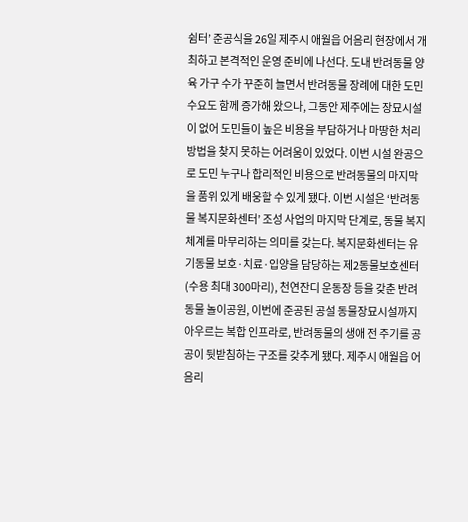쉼터’ 준공식을 26일 제주시 애월읍 어음리 현장에서 개최하고 본격적인 운영 준비에 나선다. 도내 반려동물 양육 가구 수가 꾸준히 늘면서 반려동물 장례에 대한 도민 수요도 함께 증가해 왔으나, 그동안 제주에는 장묘시설이 없어 도민들이 높은 비용을 부담하거나 마땅한 처리 방법을 찾지 못하는 어려움이 있었다. 이번 시설 완공으로 도민 누구나 합리적인 비용으로 반려동물의 마지막을 품위 있게 배웅할 수 있게 됐다. 이번 시설은 ‘반려동물 복지문화센터’ 조성 사업의 마지막 단계로, 동물 복지 체계를 마무리하는 의미를 갖는다. 복지문화센터는 유기동물 보호·치료·입양을 담당하는 제2동물보호센터(수용 최대 300마리), 천연잔디 운동장 등을 갖춘 반려동물 놀이공원, 이번에 준공된 공설 동물장묘시설까지 아우르는 복합 인프라로, 반려동물의 생애 전 주기를 공공이 뒷받침하는 구조를 갖추게 됐다. 제주시 애월읍 어음리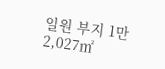일원 부지 1만 2,027㎡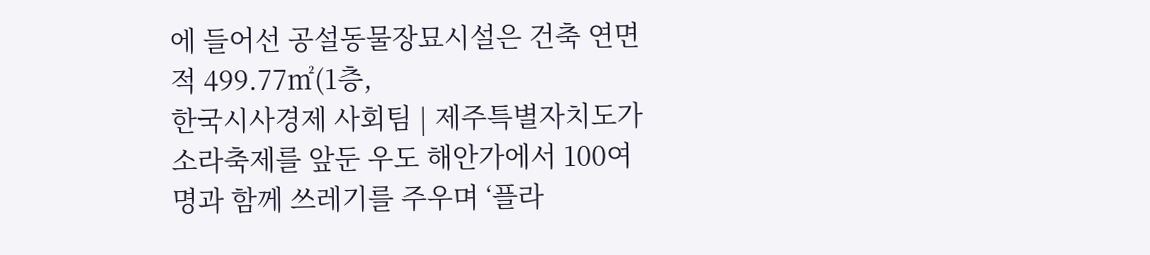에 들어선 공설동물장묘시설은 건축 연면적 499.77㎡(1층,
한국시사경제 사회팀 | 제주특별자치도가 소라축제를 앞둔 우도 해안가에서 100여 명과 함께 쓰레기를 주우며 ‘플라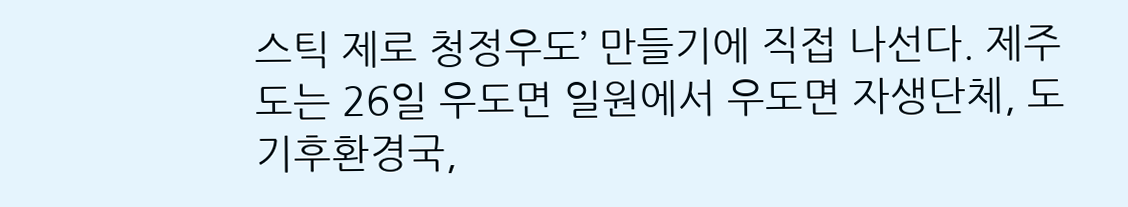스틱 제로 청정우도’ 만들기에 직접 나선다. 제주도는 26일 우도면 일원에서 우도면 자생단체, 도 기후환경국,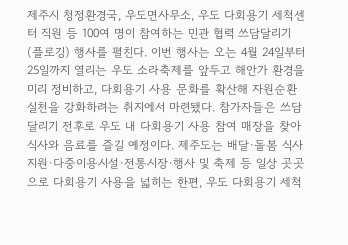제주시 청정환경국, 우도면사무소, 우도 다회용기 세척센터 직원 등 100여 명이 참여하는 민관 협력 쓰담달리기(플로깅) 행사를 펼친다. 이번 행사는 오는 4월 24일부터 25일까지 열리는 우도 소라축제를 앞두고 해안가 환경을 미리 정비하고, 다회용기 사용 문화를 확산해 자원순환 실천을 강화하려는 취지에서 마련됐다. 참가자들은 쓰담달리기 전후로 우도 내 다회용기 사용 참여 매장을 찾아 식사와 음료를 즐길 예정이다. 제주도는 배달·돌봄 식사지원·다중이용시설·전통시장·행사 및 축제 등 일상 곳곳으로 다회용기 사용을 넓히는 한편, 우도 다회용기 세척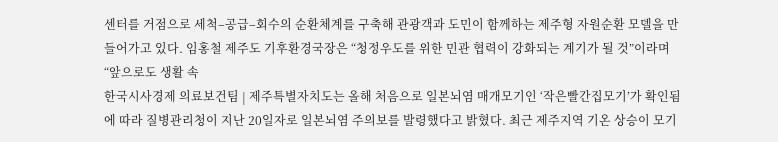센터를 거점으로 세척–공급–회수의 순환체계를 구축해 관광객과 도민이 함께하는 제주형 자원순환 모델을 만들어가고 있다. 임홍철 제주도 기후환경국장은 “청정우도를 위한 민관 협력이 강화되는 계기가 될 것”이라며 “앞으로도 생활 속
한국시사경제 의료보건팀 | 제주특별자치도는 올해 처음으로 일본뇌염 매개모기인 ‘작은빨간집모기’가 확인됨에 따라 질병관리청이 지난 20일자로 일본뇌염 주의보를 발령했다고 밝혔다. 최근 제주지역 기온 상승이 모기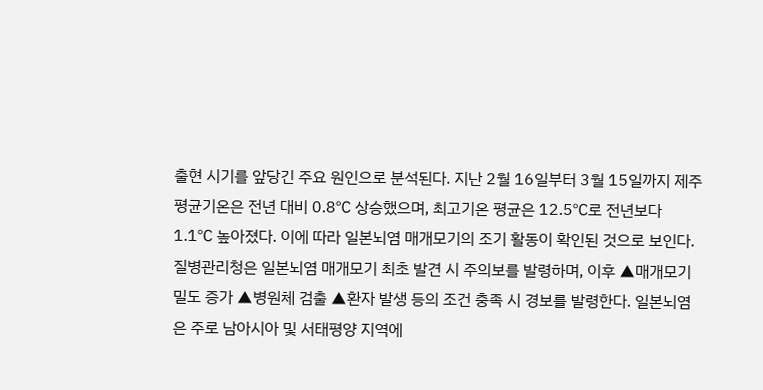출현 시기를 앞당긴 주요 원인으로 분석된다. 지난 2월 16일부터 3월 15일까지 제주 평균기온은 전년 대비 0.8℃ 상승했으며, 최고기온 평균은 12.5℃로 전년보다 1.1℃ 높아졌다. 이에 따라 일본뇌염 매개모기의 조기 활동이 확인된 것으로 보인다. 질병관리청은 일본뇌염 매개모기 최초 발견 시 주의보를 발령하며, 이후 ▲매개모기 밀도 증가 ▲병원체 검출 ▲환자 발생 등의 조건 충족 시 경보를 발령한다. 일본뇌염은 주로 남아시아 및 서태평양 지역에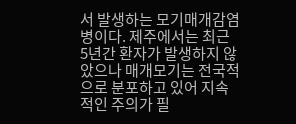서 발생하는 모기매개감염병이다. 제주에서는 최근 5년간 환자가 발생하지 않았으나 매개모기는 전국적으로 분포하고 있어 지속적인 주의가 필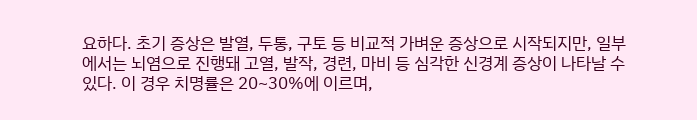요하다. 초기 증상은 발열, 두통, 구토 등 비교적 가벼운 증상으로 시작되지만, 일부에서는 뇌염으로 진행돼 고열, 발작, 경련, 마비 등 심각한 신경계 증상이 나타날 수 있다. 이 경우 치명률은 20~30%에 이르며,